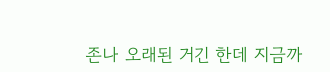존나 오래된 거긴 한데 지금까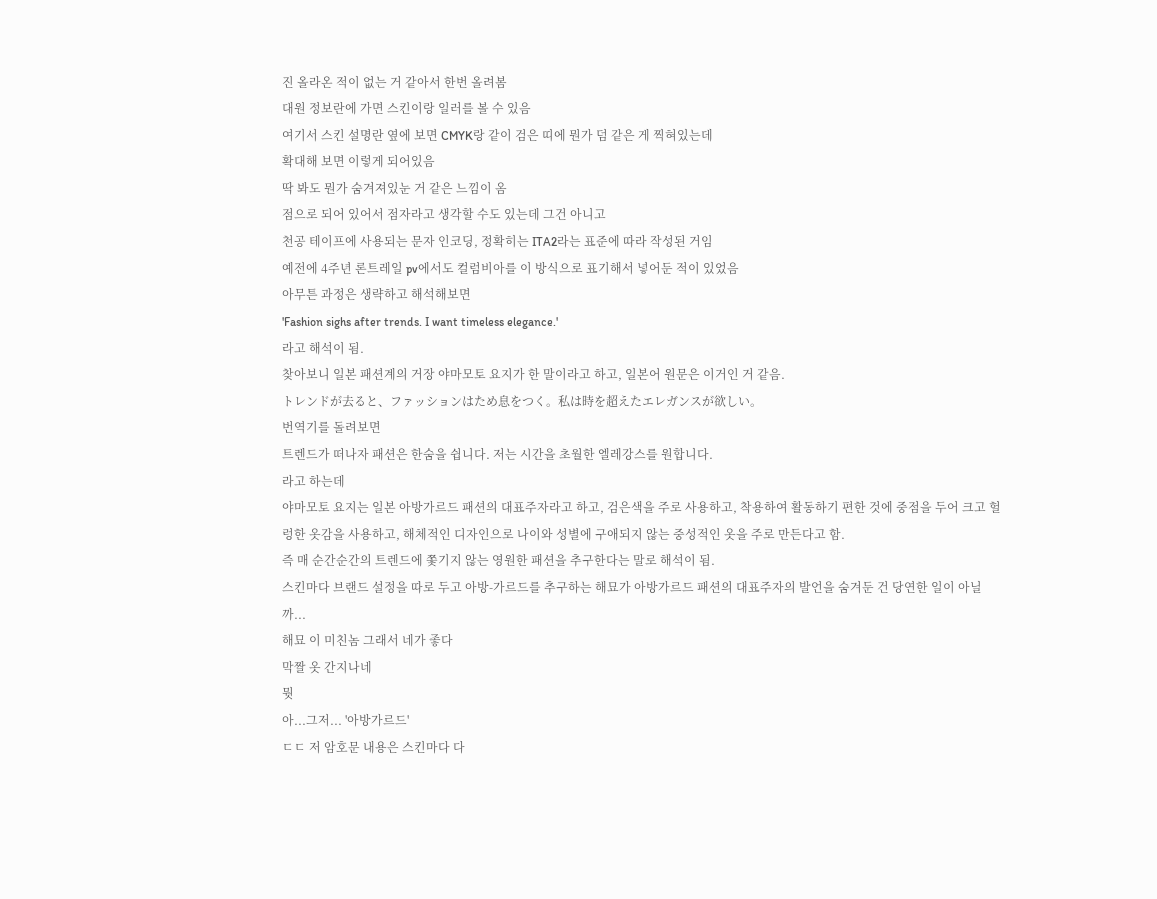진 올라온 적이 없는 거 같아서 한번 올려봄
대원 정보란에 가면 스킨이랑 일러를 볼 수 있음
여기서 스킨 설명란 옆에 보면 CMYK랑 같이 검은 띠에 뭔가 덤 같은 게 찍혀있는데
확대해 보면 이렇게 되어있음
딱 봐도 뭔가 숨겨져있눈 거 같은 느낌이 옴
점으로 되어 있어서 점자라고 생각할 수도 있는데 그건 아니고
천공 테이프에 사용되는 문자 인코딩, 정확히는 ITA2라는 표준에 따라 작성된 거임
예전에 4주년 론트레일 pv에서도 컬럼비아를 이 방식으로 표기해서 넣어둔 적이 있었음
아무튼 과정은 생략하고 해석해보면
'Fashion sighs after trends. I want timeless elegance.'
라고 해석이 됨.
찾아보니 일본 패션계의 거장 야마모토 요지가 한 말이라고 하고, 일본어 원문은 이거인 거 같음.
トレンドが去ると、ファッションはため息をつく。私は時を超えたエレガンスが欲しい。
번역기를 돌려보면
트렌드가 떠나자 패션은 한숨을 쉽니다. 저는 시간을 초월한 엘레강스를 원합니다.
라고 하는데
야마모토 요지는 일본 아방가르드 패션의 대표주자라고 하고, 검은색을 주로 사용하고, 착용하여 활동하기 편한 것에 중점을 두어 크고 헐렁한 옷감을 사용하고, 해체적인 디자인으로 나이와 성별에 구애되지 않는 중성적인 옷을 주로 만든다고 함.
즉 매 순간순간의 트렌드에 쫓기지 않는 영원한 패션을 추구한다는 말로 해석이 됨.
스킨마다 브랜드 설정을 따로 두고 아방-가르드를 추구하는 해묘가 아방가르드 패션의 대표주자의 발언을 숨겨둔 건 당연한 일이 아닐까...
해묘 이 미친놈 그래서 네가 좋다
막짤 옷 간지나네
뭣
아...그저... '아방가르드'
ㄷㄷ 저 암호문 내용은 스킨마다 다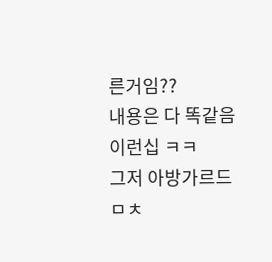른거임??
내용은 다 똑같음
이런십 ㅋㅋ
그저 아방가르드
ㅁㅊ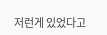저런게 있었다고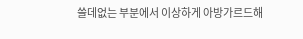쓸데없는 부분에서 이상하게 아방가르드해